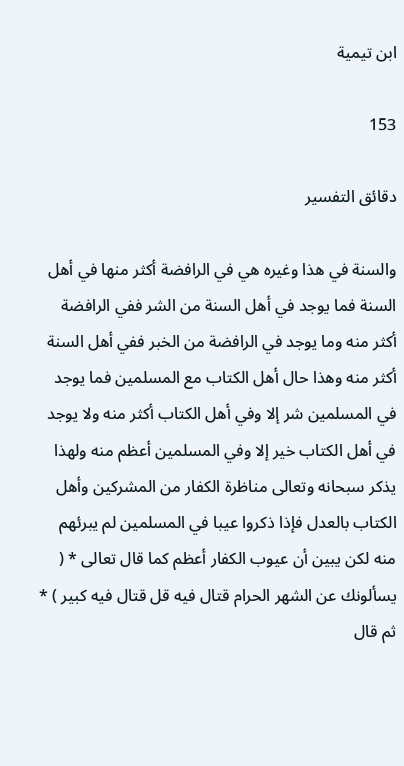ابن تيمية

153

دقائق التفسير

والسنة في هذا وغيره هي في الرافضة أكثر منها في أهل السنة فما يوجد في أهل السنة من الشر ففي الرافضة أكثر منه وما يوجد في الرافضة من الخبر ففي أهل السنة أكثر منه وهذا حال أهل الكتاب مع المسلمين فما يوجد في المسلمين شر إلا وفي أهل الكتاب أكثر منه ولا يوجد في أهل الكتاب خير إلا وفي المسلمين أعظم منه ولهذا يذكر سبحانه وتعالى مناظرة الكفار من المشركين وأهل الكتاب بالعدل فإذا ذكروا عيبا في المسلمين لم يبرئهم منه لكن يبين أن عيوب الكفار أعظم كما قال تعالى * ( يسألونك عن الشهر الحرام قتال فيه قل قتال فيه كبير ) * ثم قال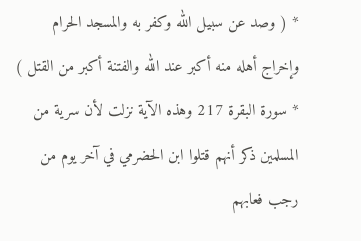* ( وصد عن سبيل الله وكفر به والمسجد الحرام وإخراج أهله منه أكبر عند الله والفتنة أكبر من القتل ) * سورة البقرة 217 وهذه الآية نزلت لأن سرية من المسلمين ذكر أنهم قتلوا ابن الحضرمي في آخر يوم من رجب فعابهم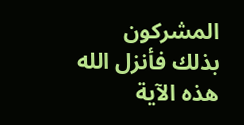المشركون بذلك فأنزل الله هذه الآية